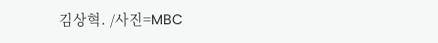김상혁. /사진=MBC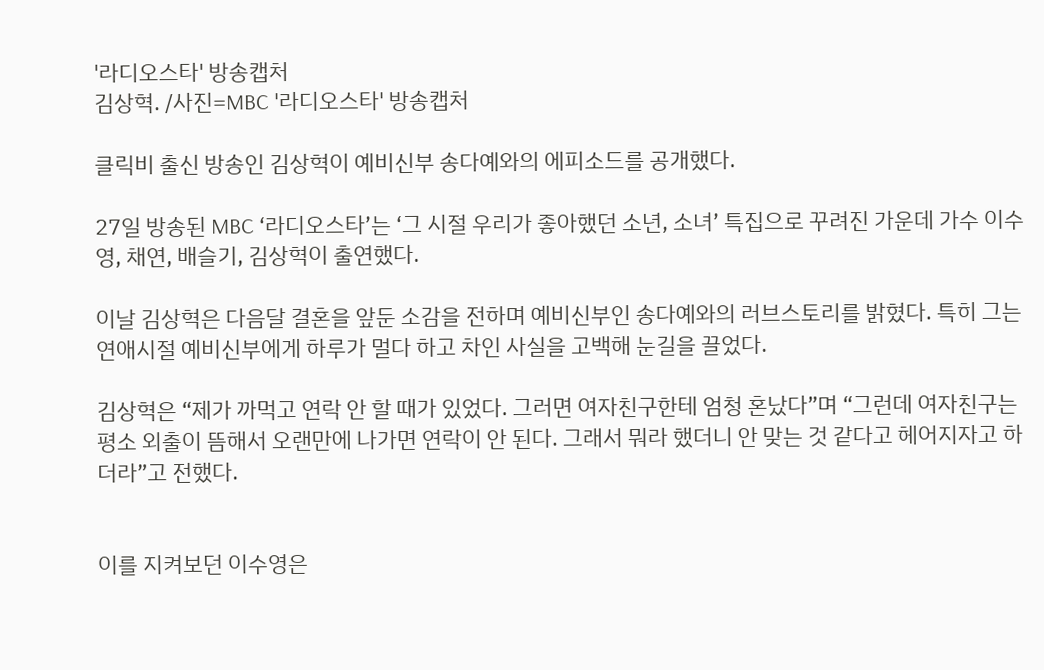'라디오스타' 방송캡처
김상혁. /사진=MBC '라디오스타' 방송캡처

클릭비 출신 방송인 김상혁이 예비신부 송다예와의 에피소드를 공개했다.

27일 방송된 MBC ‘라디오스타’는 ‘그 시절 우리가 좋아했던 소년, 소녀’ 특집으로 꾸려진 가운데 가수 이수영, 채연, 배슬기, 김상혁이 출연했다.

이날 김상혁은 다음달 결혼을 앞둔 소감을 전하며 예비신부인 송다예와의 러브스토리를 밝혔다. 특히 그는 연애시절 예비신부에게 하루가 멀다 하고 차인 사실을 고백해 눈길을 끌었다.

김상혁은 “제가 까먹고 연락 안 할 때가 있었다. 그러면 여자친구한테 엄청 혼났다”며 “그런데 여자친구는 평소 외출이 뜸해서 오랜만에 나가면 연락이 안 된다. 그래서 뭐라 했더니 안 맞는 것 같다고 헤어지자고 하더라”고 전했다.


이를 지켜보던 이수영은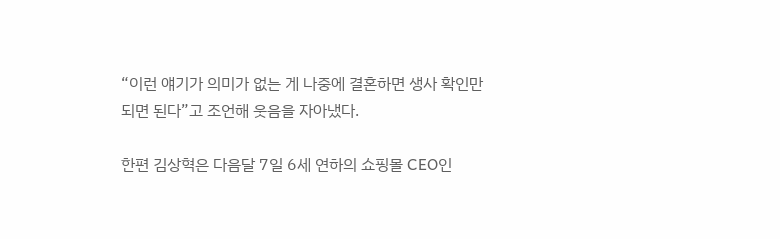“이런 얘기가 의미가 없는 게 나중에 결혼하면 생사 확인만 되면 된다”고 조언해 웃음을 자아냈다.

한편 김상혁은 다음달 7일 6세 연하의 쇼핑몰 CEO인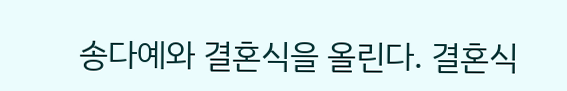송다예와 결혼식을 올린다. 결혼식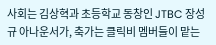사회는 김상혁과 초등학교 동창인 JTBC 장성규 아나운서가, 축가는 클릭비 멤버들이 맡는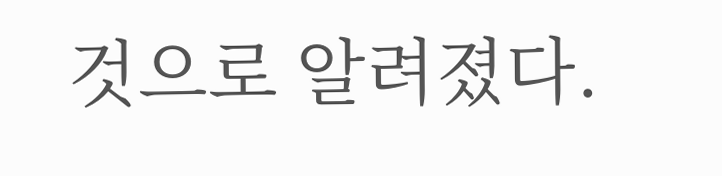것으로 알려졌다.